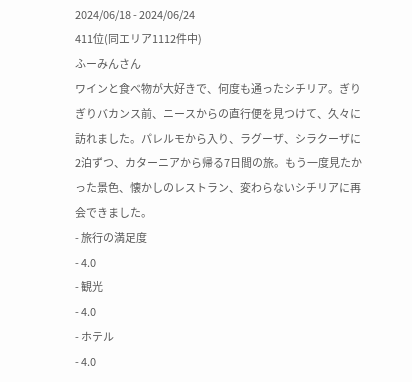2024/06/18 - 2024/06/24
411位(同エリア1112件中)
ふーみんさん
ワインと食べ物が大好きで、何度も通ったシチリア。ぎりぎりバカンス前、ニースからの直行便を見つけて、久々に訪れました。パレルモから入り、ラグーザ、シラクーザに2泊ずつ、カターニアから帰る7日間の旅。もう一度見たかった景色、懐かしのレストラン、変わらないシチリアに再会できました。
- 旅行の満足度
- 4.0
- 観光
- 4.0
- ホテル
- 4.0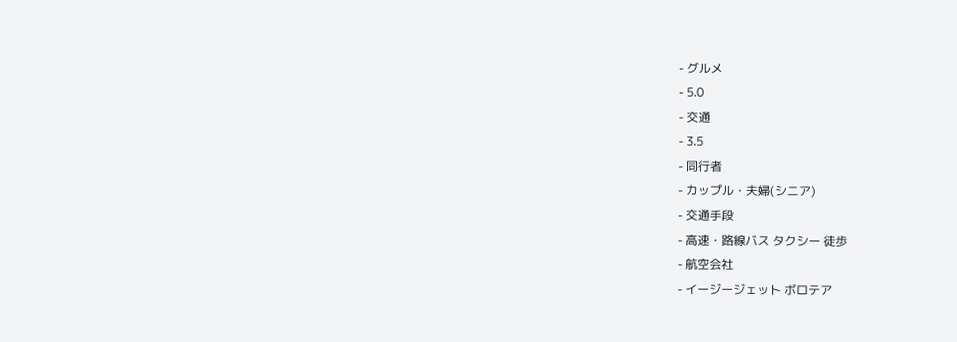- グルメ
- 5.0
- 交通
- 3.5
- 同行者
- カップル・夫婦(シニア)
- 交通手段
- 高速・路線バス タクシー 徒歩
- 航空会社
- イージージェット ボロテア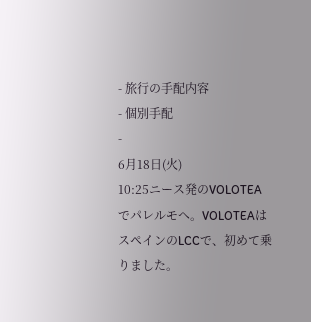- 旅行の手配内容
- 個別手配
-
6月18日(火)
10:25ニース発のVOLOTEAでパレルモへ。VOLOTEAはスペインのLCCで、初めて乗りました。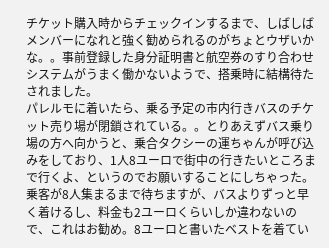チケット購入時からチェックインするまで、しばしばメンバーになれと強く勧められるのがちょとウザいかな。。事前登録した身分証明書と航空券のすり合わせシステムがうまく働かないようで、搭乗時に結構待たされました。
パレルモに着いたら、乗る予定の市内行きバスのチケット売り場が閉鎖されている。。とりあえずバス乗り場の方へ向かうと、乗合タクシーの運ちゃんが呼び込みをしており、1人8ユーロで街中の行きたいところまで行くよ、というのでお願いすることにしちゃった。乗客が8人集まるまで待ちますが、バスよりずっと早く着けるし、料金も2ユーロくらいしか違わないので、これはお勧め。8ユーロと書いたベストを着てい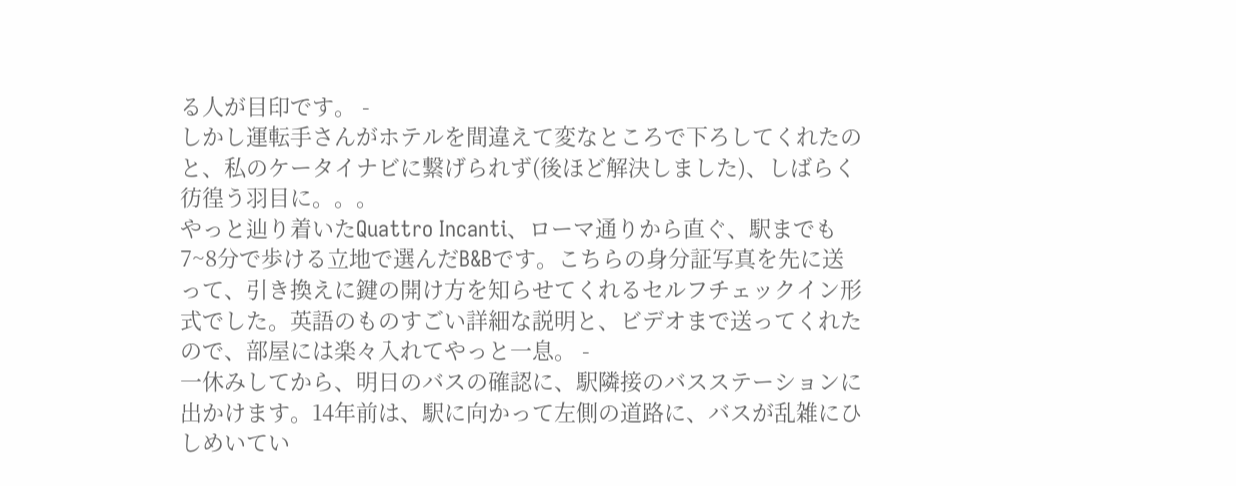る人が目印です。 -
しかし運転手さんがホテルを間違えて変なところで下ろしてくれたのと、私のケータイナビに繋げられず(後ほど解決しました)、しばらく彷徨う羽目に。。。
やっと辿り着いたQuattro Incanti、ローマ通りから直ぐ、駅までも7~8分で歩ける立地で選んだB&Bです。こちらの身分証写真を先に送って、引き換えに鍵の開け方を知らせてくれるセルフチェックイン形式でした。英語のものすごい詳細な説明と、ビデオまで送ってくれたので、部屋には楽々入れてやっと一息。 -
一休みしてから、明日のバスの確認に、駅隣接のバスステーションに出かけます。14年前は、駅に向かって左側の道路に、バスが乱雑にひしめいてい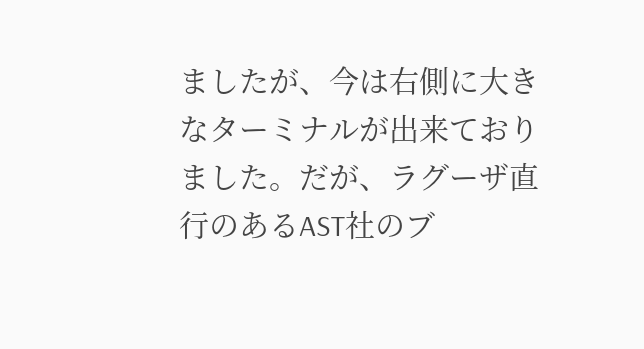ましたが、今は右側に大きなターミナルが出来ておりました。だが、ラグーザ直行のあるAST社のブ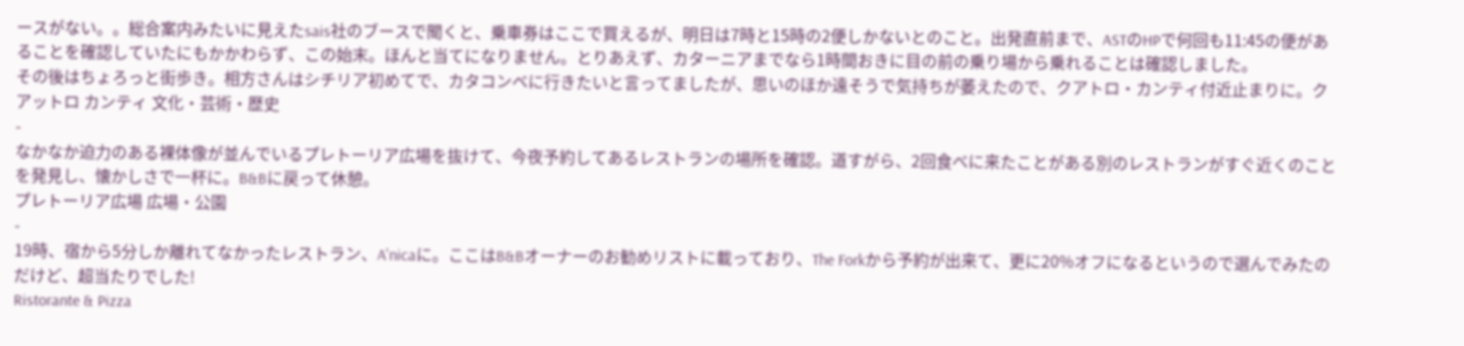ースがない。。総合案内みたいに見えたsais社のブースで聞くと、乗車券はここで買えるが、明日は7時と15時の2便しかないとのこと。出発直前まで、ASTのHPで何回も11:45の便があることを確認していたにもかかわらず、この始末。ほんと当てになりません。とりあえず、カターニアまでなら1時間おきに目の前の乗り場から乗れることは確認しました。
その後はちょろっと街歩き。相方さんはシチリア初めてで、カタコンベに行きたいと言ってましたが、思いのほか遠そうで気持ちが萎えたので、クアトロ・カンティ付近止まりに。クアットロ カンティ 文化・芸術・歴史
-
なかなか迫力のある裸体像が並んでいるプレトーリア広場を抜けて、今夜予約してあるレストランの場所を確認。道すがら、2回食べに来たことがある別のレストランがすぐ近くのことを発見し、懐かしさで一杯に。B&Bに戻って休憩。
プレトーリア広場 広場・公園
-
19時、宿から5分しか離れてなかったレストラン、A'nicaに。ここはB&Bオーナーのお勧めリストに載っており、The Forkから予約が出来て、更に20%オフになるというので選んでみたのだけど、超当たりでした!
Ristorante & Pizza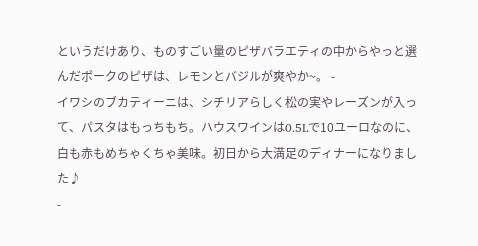というだけあり、ものすごい量のピザバラエティの中からやっと選んだポークのピザは、レモンとバジルが爽やか~。 -
イワシのブカティーニは、シチリアらしく松の実やレーズンが入って、パスタはもっちもち。ハウスワインは0.5Lで10ユーロなのに、白も赤もめちゃくちゃ美味。初日から大満足のディナーになりました♪
-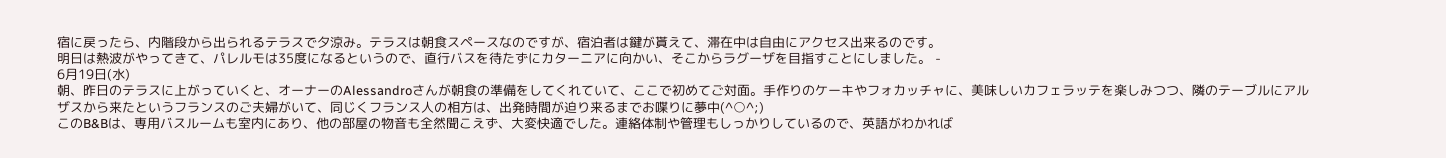宿に戻ったら、内階段から出られるテラスで夕涼み。テラスは朝食スペースなのですが、宿泊者は鍵が貰えて、滞在中は自由にアクセス出来るのです。
明日は熱波がやってきて、パレルモは35度になるというので、直行バスを待たずにカターニアに向かい、そこからラグーザを目指すことにしました。 -
6月19日(水)
朝、昨日のテラスに上がっていくと、オーナーのAlessandroさんが朝食の準備をしてくれていて、ここで初めてご対面。手作りのケーキやフォカッチャに、美味しいカフェラッテを楽しみつつ、隣のテーブルにアルザスから来たというフランスのご夫婦がいて、同じくフランス人の相方は、出発時間が迫り来るまでお喋りに夢中(^○^;)
このB&Bは、専用バスルームも室内にあり、他の部屋の物音も全然聞こえず、大変快適でした。連絡体制や管理もしっかりしているので、英語がわかれば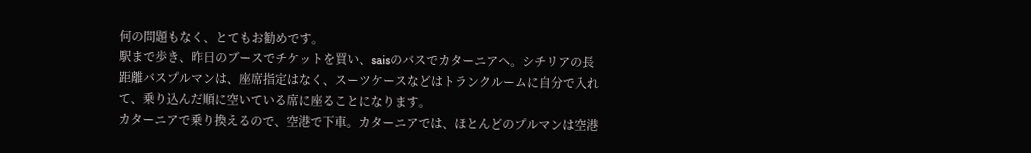何の問題もなく、とてもお勧めです。
駅まで歩き、昨日のブースでチケットを買い、saisのバスでカターニアへ。シチリアの長距離バスプルマンは、座席指定はなく、スーツケースなどはトランクルームに自分で入れて、乗り込んだ順に空いている席に座ることになります。
カターニアで乗り換えるので、空港で下車。カターニアでは、ほとんどのプルマンは空港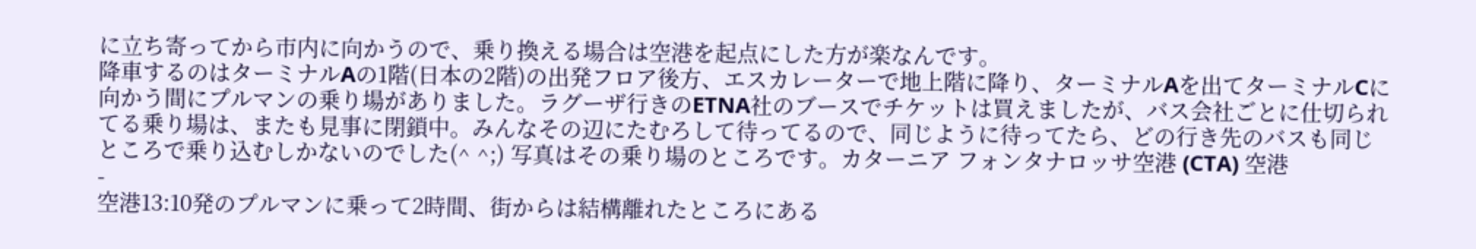に立ち寄ってから市内に向かうので、乗り換える場合は空港を起点にした方が楽なんです。
降車するのはターミナルAの1階(日本の2階)の出発フロア後方、エスカレーターで地上階に降り、ターミナルAを出てターミナルCに向かう間にプルマンの乗り場がありました。ラグーザ行きのETNA社のブースでチケットは買えましたが、バス会社ごとに仕切られてる乗り場は、またも見事に閉鎖中。みんなその辺にたむろして待ってるので、同じように待ってたら、どの行き先のバスも同じところで乗り込むしかないのでした(^ ^;) 写真はその乗り場のところです。カターニア フォンタナロッサ空港 (CTA) 空港
-
空港13:10発のプルマンに乗って2時間、街からは結構離れたところにある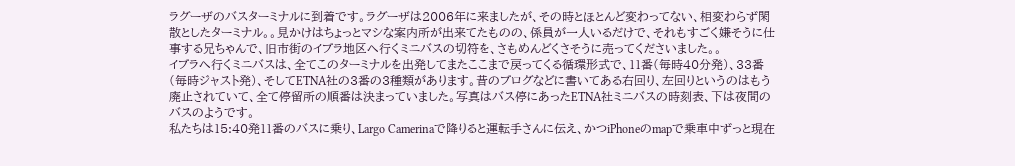ラグーザのバスターミナルに到着です。ラグーザは2006年に来ましたが、その時とほとんど変わってない、相変わらず閑散としたターミナル。。見かけはちょっとマシな案内所が出来てたものの、係員が一人いるだけで、それもすごく嫌そうに仕事する兄ちゃんで、旧市街のイブラ地区へ行くミニバスの切符を、さもめんどくさそうに売ってくださいました。。
イブラへ行くミニバスは、全てこのターミナルを出発してまたここまで戻ってくる循環形式で、11番(毎時40分発)、33番(毎時ジャスト発)、そしてETNA社の3番の3種類があります。昔のブログなどに書いてある右回り、左回りというのはもう廃止されていて、全て停留所の順番は決まっていました。写真はバス停にあったETNA社ミニバスの時刻表、下は夜間のバスのようです。
私たちは15:40発11番のバスに乗り、Largo Camerinaで降りると運転手さんに伝え、かつiPhoneのmapで乗車中ずっと現在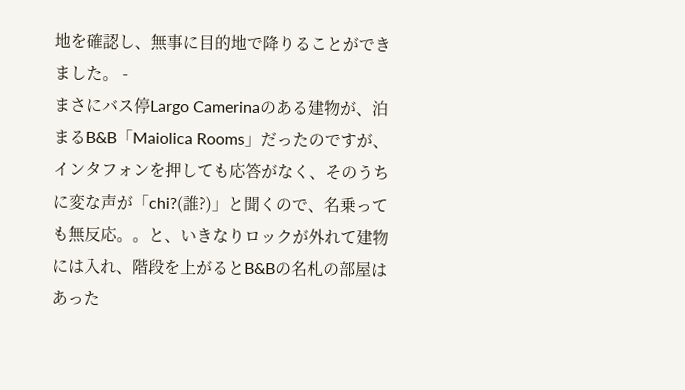地を確認し、無事に目的地で降りることができました。 -
まさにバス停Largo Camerinaのある建物が、泊まるB&B「Maiolica Rooms」だったのですが、インタフォンを押しても応答がなく、そのうちに変な声が「chi?(誰?)」と聞くので、名乗っても無反応。。と、いきなりロックが外れて建物には入れ、階段を上がるとB&Bの名札の部屋はあった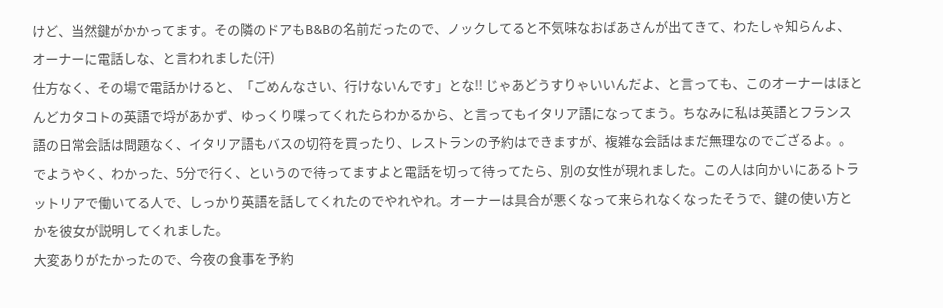けど、当然鍵がかかってます。その隣のドアもB&Bの名前だったので、ノックしてると不気味なおばあさんが出てきて、わたしゃ知らんよ、オーナーに電話しな、と言われました(汗)
仕方なく、その場で電話かけると、「ごめんなさい、行けないんです」とな!! じゃあどうすりゃいいんだよ、と言っても、このオーナーはほとんどカタコトの英語で埒があかず、ゆっくり喋ってくれたらわかるから、と言ってもイタリア語になってまう。ちなみに私は英語とフランス語の日常会話は問題なく、イタリア語もバスの切符を買ったり、レストランの予約はできますが、複雑な会話はまだ無理なのでござるよ。。でようやく、わかった、5分で行く、というので待ってますよと電話を切って待ってたら、別の女性が現れました。この人は向かいにあるトラットリアで働いてる人で、しっかり英語を話してくれたのでやれやれ。オーナーは具合が悪くなって来られなくなったそうで、鍵の使い方とかを彼女が説明してくれました。
大変ありがたかったので、今夜の食事を予約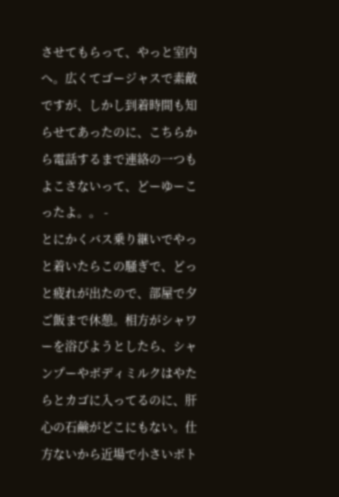させてもらって、やっと室内へ。広くてゴージャスで素敵ですが、しかし到着時間も知らせてあったのに、こちらから電話するまで連絡の一つもよこさないって、どーゆーこったよ。。 -
とにかくバス乗り継いでやっと着いたらこの騒ぎで、どっと疲れが出たので、部屋で夕ご飯まで休憩。相方がシャワーを浴びようとしたら、シャンプーやボディミルクはやたらとカゴに入ってるのに、肝心の石鹸がどこにもない。仕方ないから近場で小さいボト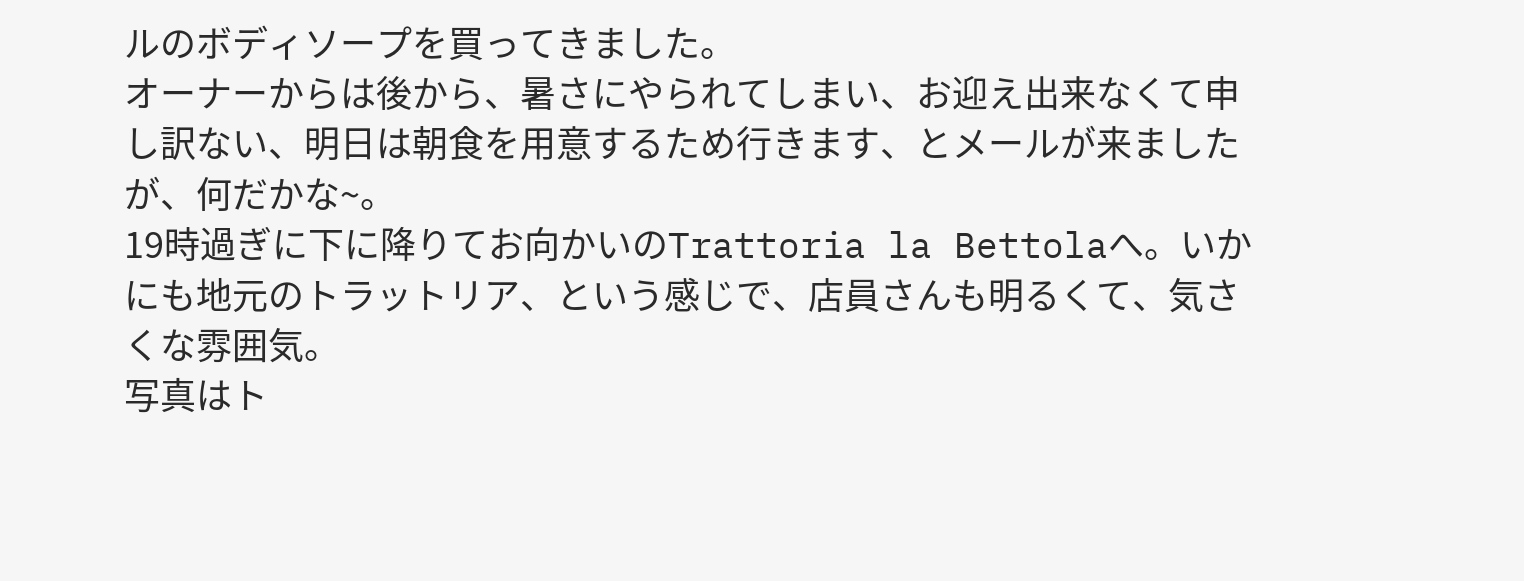ルのボディソープを買ってきました。
オーナーからは後から、暑さにやられてしまい、お迎え出来なくて申し訳ない、明日は朝食を用意するため行きます、とメールが来ましたが、何だかな~。
19時過ぎに下に降りてお向かいのTrattoria la Bettolaへ。いかにも地元のトラットリア、という感じで、店員さんも明るくて、気さくな雰囲気。
写真はト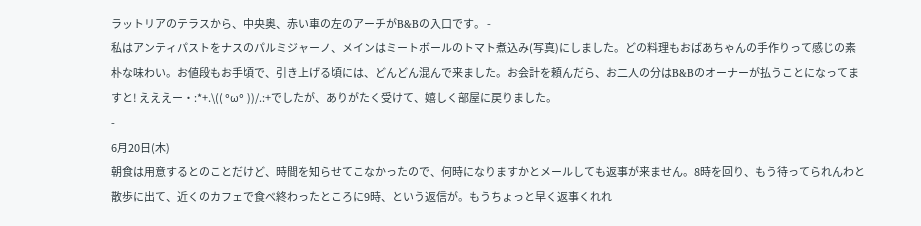ラットリアのテラスから、中央奥、赤い車の左のアーチがB&Bの入口です。 -
私はアンティパストをナスのパルミジャーノ、メインはミートボールのトマト煮込み(写真)にしました。どの料理もおばあちゃんの手作りって感じの素朴な味わい。お値段もお手頃で、引き上げる頃には、どんどん混んで来ました。お会計を頼んだら、お二人の分はB&Bのオーナーが払うことになってますと! えええー・:*+.\(( °ω° ))/.:+でしたが、ありがたく受けて、嬉しく部屋に戻りました。
-
6月20日(木)
朝食は用意するとのことだけど、時間を知らせてこなかったので、何時になりますかとメールしても返事が来ません。8時を回り、もう待ってられんわと散歩に出て、近くのカフェで食べ終わったところに9時、という返信が。もうちょっと早く返事くれれ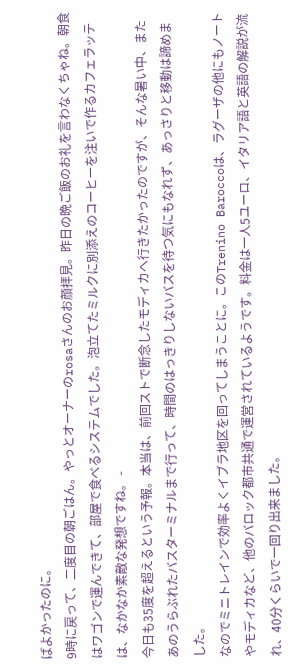ばよかったのに。
9時に戻って、二度目の朝ごはん。やっとオーナーのrosaさんのお顔拝見。昨日の晩ご飯のお礼を言わなくちゃね。朝食はワゴンで運んできて、部屋で食べるシステムでした。泡立てたミルクに別添えのコーヒーを注いで作るカフェラッテは、なかなか素敵な発想ですね。 -
今日も35度を超えるという予報。本当は、前回ストで断念したモディカへ行きたかったのですが、そんな暑い中、またあのうらぶれたバスターミナルまで行って、時間のはっきりしないバスを待つ気にもなれず、あっさりと移動は諦めました。
なのでミニトレインで効率よくイブラ地区を回ってしまうことに。このTrenino Baroccoは、ラグーザの他にもノートやモディカなど、他のバロック都市共通で運営されているようです。料金は一人5ユーロ、イタリア語と英語の解説が流れ、40分くらいで一回り出来ました。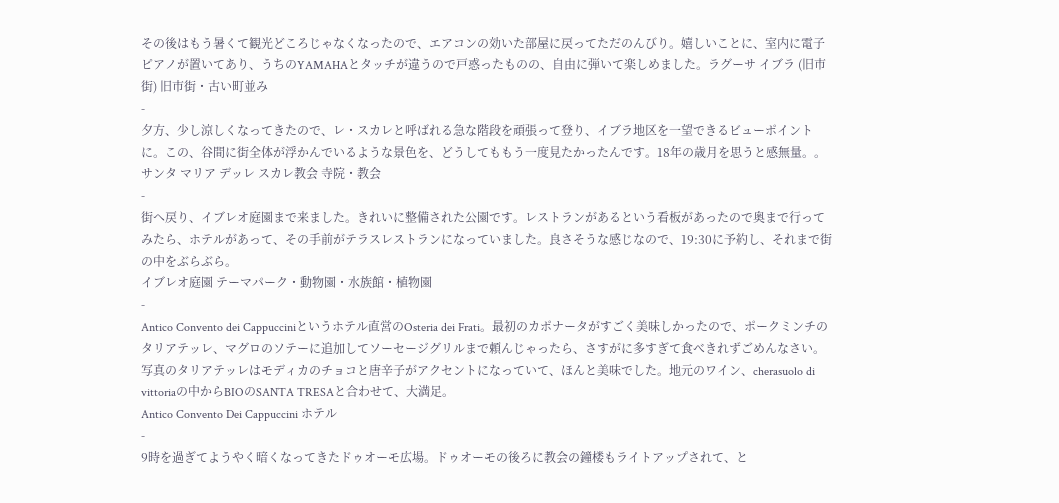その後はもう暑くて観光どころじゃなくなったので、エアコンの効いた部屋に戻ってただのんびり。嬉しいことに、室内に電子ピアノが置いてあり、うちのYAMAHAとタッチが違うので戸惑ったものの、自由に弾いて楽しめました。ラグーサ イブラ (旧市街) 旧市街・古い町並み
-
夕方、少し涼しくなってきたので、レ・スカレと呼ばれる急な階段を頑張って登り、イブラ地区を一望できるビューポイントに。この、谷間に街全体が浮かんでいるような景色を、どうしてももう一度見たかったんです。18年の歳月を思うと感無量。。
サンタ マリア デッレ スカレ教会 寺院・教会
-
街へ戻り、イブレオ庭園まで来ました。きれいに整備された公園です。レストランがあるという看板があったので奥まで行ってみたら、ホテルがあって、その手前がテラスレストランになっていました。良さそうな感じなので、19:30に予約し、それまで街の中をぶらぶら。
イブレオ庭園 テーマパーク・動物園・水族館・植物園
-
Antico Convento dei Cappucciniというホテル直営のOsteria dei Frati。最初のカポナータがすごく美味しかったので、ポークミンチのタリアテッレ、マグロのソテーに追加してソーセージグリルまで頼んじゃったら、さすがに多すぎて食べきれずごめんなさい。写真のタリアテッレはモディカのチョコと唐辛子がアクセントになっていて、ほんと美味でした。地元のワイン、cherasuolo di vittoriaの中からBIOのSANTA TRESAと合わせて、大満足。
Antico Convento Dei Cappuccini ホテル
-
9時を過ぎてようやく暗くなってきたドゥオーモ広場。ドゥオーモの後ろに教会の鐘楼もライトアップされて、と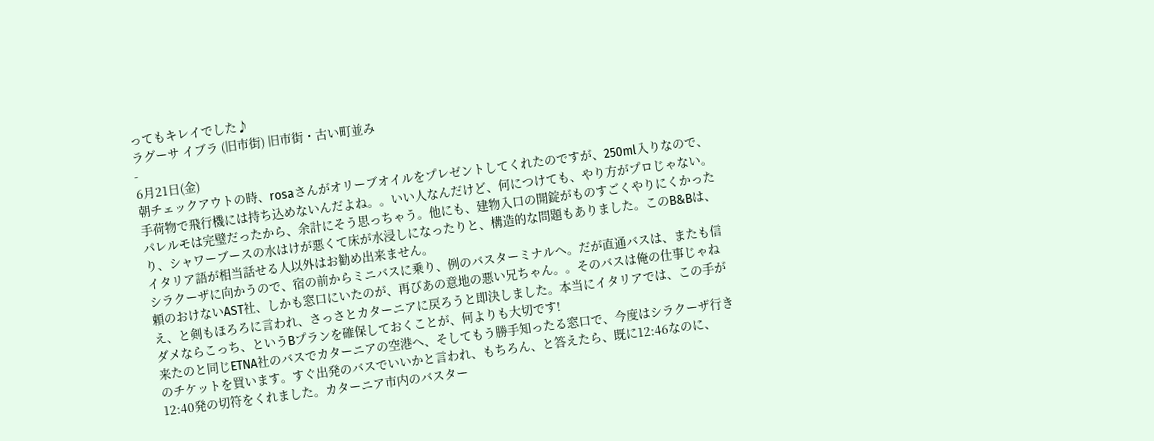ってもキレイでした♪
ラグーサ イブラ (旧市街) 旧市街・古い町並み
-
6月21日(金)
朝チェックアウトの時、rosaさんがオリーブオイルをプレゼントしてくれたのですが、250ml入りなので、手荷物で飛行機には持ち込めないんだよね。。いい人なんだけど、何につけても、やり方がプロじゃない。パレルモは完璧だったから、余計にそう思っちゃう。他にも、建物入口の開錠がものすごくやりにくかったり、シャワーブースの水はけが悪くて床が水浸しになったりと、構造的な問題もありました。このB&Bは、イタリア語が相当話せる人以外はお勧め出来ません。
シラクーザに向かうので、宿の前からミニバスに乗り、例のバスターミナルへ。だが直通バスは、またも信頼のおけないAST社、しかも窓口にいたのが、再びあの意地の悪い兄ちゃん。。そのバスは俺の仕事じゃねえ、と剣もほろろに言われ、さっさとカターニアに戻ろうと即決しました。本当にイタリアでは、この手がダメならこっち、というBプランを確保しておくことが、何よりも大切です!
来たのと同じETNA社のバスでカターニアの空港へ、そしてもう勝手知ったる窓口で、今度はシラクーザ行きのチケットを買います。すぐ出発のバスでいいかと言われ、もちろん、と答えたら、既に12:46なのに、12:40発の切符をくれました。カターニア市内のバスター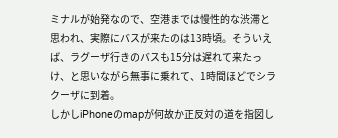ミナルが始発なので、空港までは慢性的な渋滞と思われ、実際にバスが来たのは13時頃。そういえば、ラグーザ行きのバスも15分は遅れて来たっけ、と思いながら無事に乗れて、1時間ほどでシラクーザに到着。
しかしiPhoneのmapが何故か正反対の道を指図し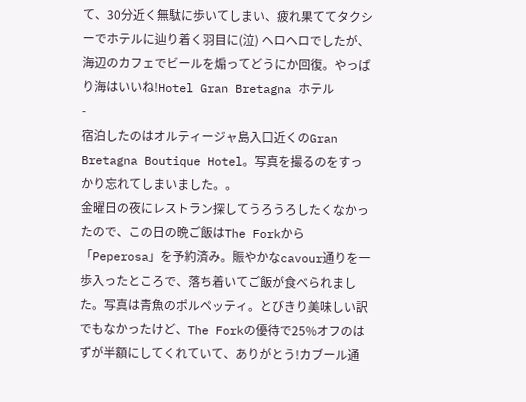て、30分近く無駄に歩いてしまい、疲れ果ててタクシーでホテルに辿り着く羽目に(泣) ヘロヘロでしたが、海辺のカフェでビールを煽ってどうにか回復。やっぱり海はいいね!Hotel Gran Bretagna ホテル
-
宿泊したのはオルティージャ島入口近くのGran Bretagna Boutique Hotel。写真を撮るのをすっかり忘れてしまいました。。
金曜日の夜にレストラン探してうろうろしたくなかったので、この日の晩ご飯はThe Forkから「Peperosa」を予約済み。賑やかなcavour通りを一歩入ったところで、落ち着いてご飯が食べられました。写真は青魚のポルペッティ。とびきり美味しい訳でもなかったけど、The Forkの優待で25%オフのはずが半額にしてくれていて、ありがとう!カブール通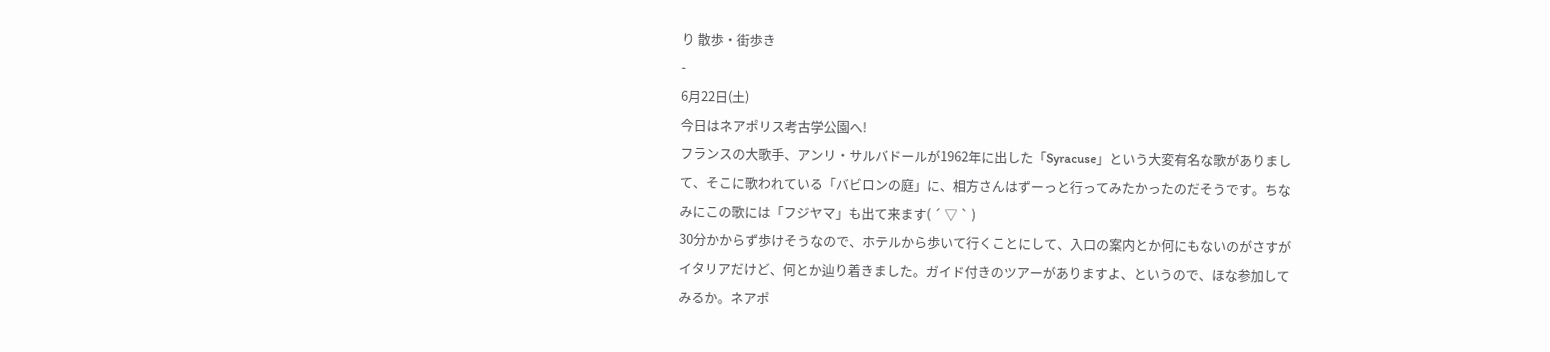り 散歩・街歩き
-
6月22日(土)
今日はネアポリス考古学公園へ!
フランスの大歌手、アンリ・サルバドールが1962年に出した「Syracuse」という大変有名な歌がありまして、そこに歌われている「バビロンの庭」に、相方さんはずーっと行ってみたかったのだそうです。ちなみにこの歌には「フジヤマ」も出て来ます( ´ ▽ ` )
30分かからず歩けそうなので、ホテルから歩いて行くことにして、入口の案内とか何にもないのがさすがイタリアだけど、何とか辿り着きました。ガイド付きのツアーがありますよ、というので、ほな参加してみるか。ネアポ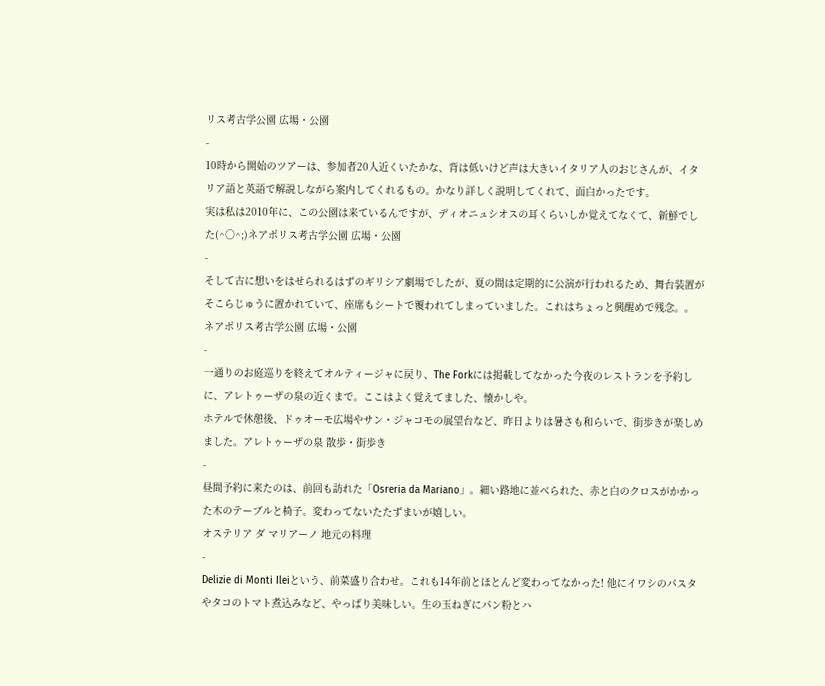リス考古学公園 広場・公園
-
10時から開始のツアーは、参加者20人近くいたかな、背は低いけど声は大きいイタリア人のおじさんが、イタリア語と英語で解説しながら案内してくれるもの。かなり詳しく説明してくれて、面白かったです。
実は私は2010年に、この公園は来ているんですが、ディオニュシオスの耳くらいしか覚えてなくて、新鮮でした(^○^;)ネアポリス考古学公園 広場・公園
-
そして古に想いをはせられるはずのギリシア劇場でしたが、夏の間は定期的に公演が行われるため、舞台装置がそこらじゅうに置かれていて、座席もシートで覆われてしまっていました。これはちょっと興醒めで残念。。
ネアポリス考古学公園 広場・公園
-
一通りのお庭巡りを終えてオルティージャに戻り、The Forkには掲載してなかった今夜のレストランを予約しに、アレトゥーザの泉の近くまで。ここはよく覚えてました、懐かしや。
ホテルで休憩後、ドゥオーモ広場やサン・ジャコモの展望台など、昨日よりは暑さも和らいで、街歩きが楽しめました。アレトゥーザの泉 散歩・街歩き
-
昼間予約に来たのは、前回も訪れた「Osreria da Mariano」。細い路地に並べられた、赤と白のクロスがかかった木のテーブルと椅子。変わってないたたずまいが嬉しい。
オステリア ダ マリアーノ 地元の料理
-
Delizie di Monti Ileiという、前菜盛り合わせ。これも14年前とほとんど変わってなかった! 他にイワシのパスタやタコのトマト煮込みなど、やっぱり美味しい。生の玉ねぎにパン粉とハ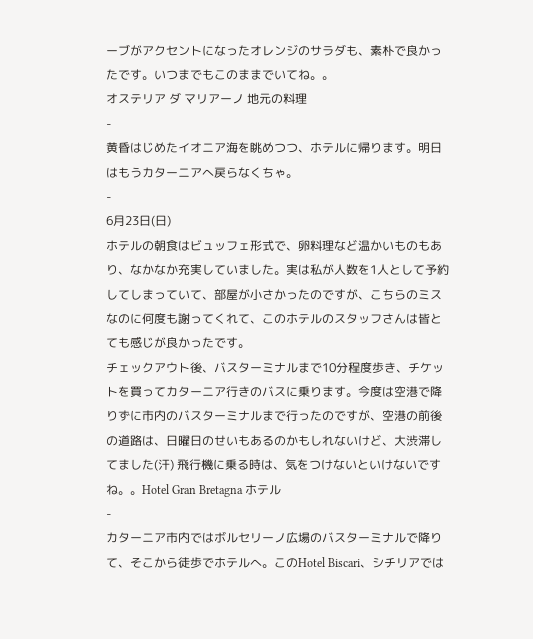ーブがアクセントになったオレンジのサラダも、素朴で良かったです。いつまでもこのままでいてね。。
オステリア ダ マリアーノ 地元の料理
-
黄昏はじめたイオニア海を眺めつつ、ホテルに帰ります。明日はもうカターニアへ戻らなくちゃ。
-
6月23日(日)
ホテルの朝食はビュッフェ形式で、卵料理など温かいものもあり、なかなか充実していました。実は私が人数を1人として予約してしまっていて、部屋が小さかったのですが、こちらのミスなのに何度も謝ってくれて、このホテルのスタッフさんは皆とても感じが良かったです。
チェックアウト後、バスターミナルまで10分程度歩き、チケットを買ってカターニア行きのバスに乗ります。今度は空港で降りずに市内のバスターミナルまで行ったのですが、空港の前後の道路は、日曜日のせいもあるのかもしれないけど、大渋滞してました(汗) 飛行機に乗る時は、気をつけないといけないですね。。Hotel Gran Bretagna ホテル
-
カターニア市内ではボルセリーノ広場のバスターミナルで降りて、そこから徒歩でホテルへ。このHotel Biscari、シチリアでは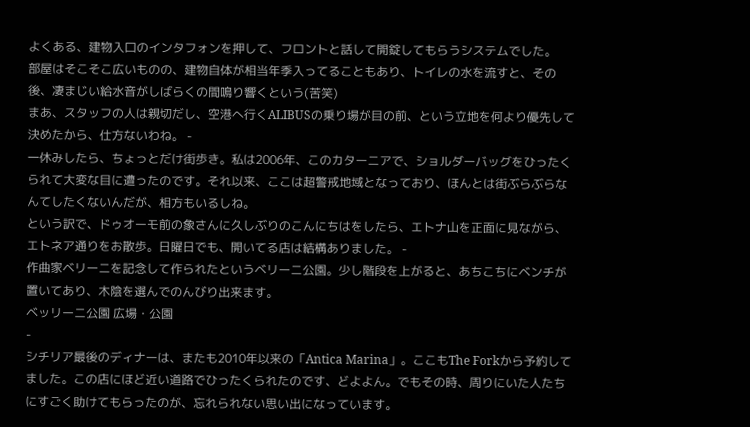よくある、建物入口のインタフォンを押して、フロントと話して開錠してもらうシステムでした。
部屋はそこそこ広いものの、建物自体が相当年季入ってることもあり、トイレの水を流すと、その後、凄まじい給水音がしばらくの間鳴り響くという(苦笑)
まあ、スタッフの人は親切だし、空港へ行くALIBUSの乗り場が目の前、という立地を何より優先して決めたから、仕方ないわね。 -
一休みしたら、ちょっとだけ街歩き。私は2006年、このカターニアで、ショルダーバッグをひったくられて大変な目に遭ったのです。それ以来、ここは超警戒地域となっており、ほんとは街ぶらぶらなんてしたくないんだが、相方もいるしね。
という訳で、ドゥオーモ前の象さんに久しぶりのこんにちはをしたら、エトナ山を正面に見ながら、エトネア通りをお散歩。日曜日でも、開いてる店は結構ありました。 -
作曲家ベリーニを記念して作られたというベリーニ公園。少し階段を上がると、あちこちにベンチが置いてあり、木陰を選んでのんびり出来ます。
ベッリーニ公園 広場・公園
-
シチリア最後のディナーは、またも2010年以来の「Antica Marina」。ここもThe Forkから予約してました。この店にほど近い道路でひったくられたのです、どよよん。でもその時、周りにいた人たちにすごく助けてもらったのが、忘れられない思い出になっています。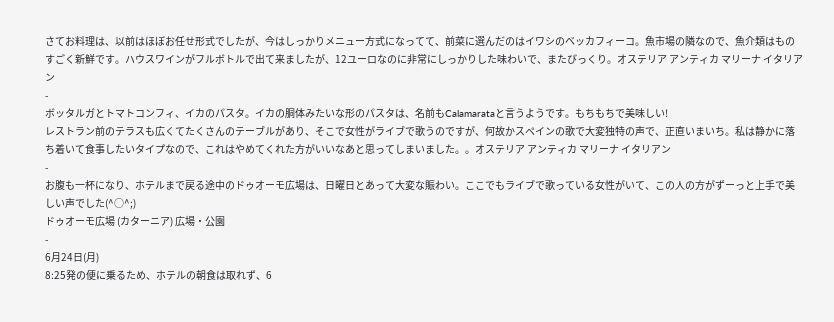さてお料理は、以前はほぼお任せ形式でしたが、今はしっかりメニュー方式になってて、前菜に選んだのはイワシのベッカフィーコ。魚市場の隣なので、魚介類はものすごく新鮮です。ハウスワインがフルボトルで出て来ましたが、12ユーロなのに非常にしっかりした味わいで、またびっくり。オステリア アンティカ マリーナ イタリアン
-
ボッタルガとトマトコンフィ、イカのパスタ。イカの胴体みたいな形のパスタは、名前もCalamarataと言うようです。もちもちで美味しい!
レストラン前のテラスも広くてたくさんのテーブルがあり、そこで女性がライブで歌うのですが、何故かスペインの歌で大変独特の声で、正直いまいち。私は静かに落ち着いて食事したいタイプなので、これはやめてくれた方がいいなあと思ってしまいました。。オステリア アンティカ マリーナ イタリアン
-
お腹も一杯になり、ホテルまで戻る途中のドゥオーモ広場は、日曜日とあって大変な賑わい。ここでもライブで歌っている女性がいて、この人の方がずーっと上手で美しい声でした(^○^;)
ドゥオーモ広場 (カターニア) 広場・公園
-
6月24日(月)
8:25発の便に乗るため、ホテルの朝食は取れず、6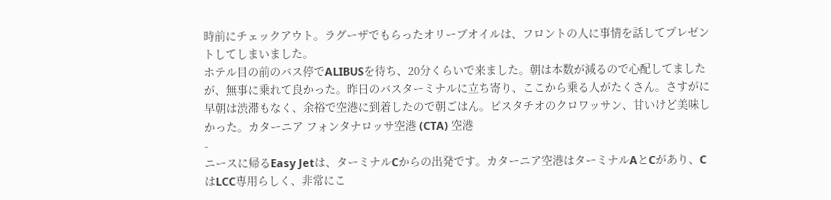時前にチェックアウト。ラグーザでもらったオリーブオイルは、フロントの人に事情を話してプレゼントしてしまいました。
ホテル目の前のバス停でALIBUSを待ち、20分くらいで来ました。朝は本数が減るので心配してましたが、無事に乗れて良かった。昨日のバスターミナルに立ち寄り、ここから乗る人がたくさん。さすがに早朝は渋滞もなく、余裕で空港に到着したので朝ごはん。ピスタチオのクロワッサン、甘いけど美味しかった。カターニア フォンタナロッサ空港 (CTA) 空港
-
ニースに帰るEasy Jetは、ターミナルCからの出発です。カターニア空港はターミナルAとCがあり、CはLCC専用らしく、非常にこ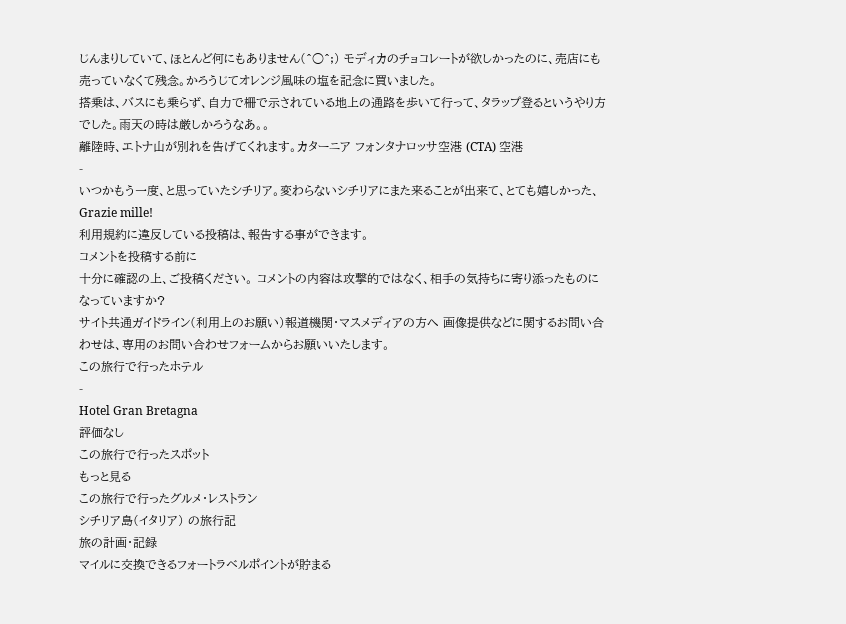じんまりしていて、ほとんど何にもありません(^○^;) モディカのチョコレートが欲しかったのに、売店にも売っていなくて残念。かろうじてオレンジ風味の塩を記念に買いました。
搭乗は、バスにも乗らず、自力で柵で示されている地上の通路を歩いて行って、タラップ登るというやり方でした。雨天の時は厳しかろうなあ。。
離陸時、エトナ山が別れを告げてくれます。カターニア フォンタナロッサ空港 (CTA) 空港
-
いつかもう一度、と思っていたシチリア。変わらないシチリアにまた来ることが出来て、とても嬉しかった、Grazie mille!
利用規約に違反している投稿は、報告する事ができます。
コメントを投稿する前に
十分に確認の上、ご投稿ください。 コメントの内容は攻撃的ではなく、相手の気持ちに寄り添ったものになっていますか?
サイト共通ガイドライン(利用上のお願い)報道機関・マスメディアの方へ 画像提供などに関するお問い合わせは、専用のお問い合わせフォームからお願いいたします。
この旅行で行ったホテル
-
Hotel Gran Bretagna
評価なし
この旅行で行ったスポット
もっと見る
この旅行で行ったグルメ・レストラン
シチリア島(イタリア) の旅行記
旅の計画・記録
マイルに交換できるフォートラベルポイントが貯まる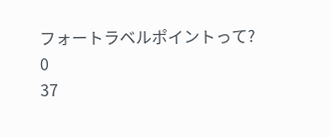フォートラベルポイントって?
0
37